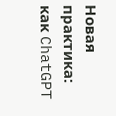Новая практика: как ChatGPT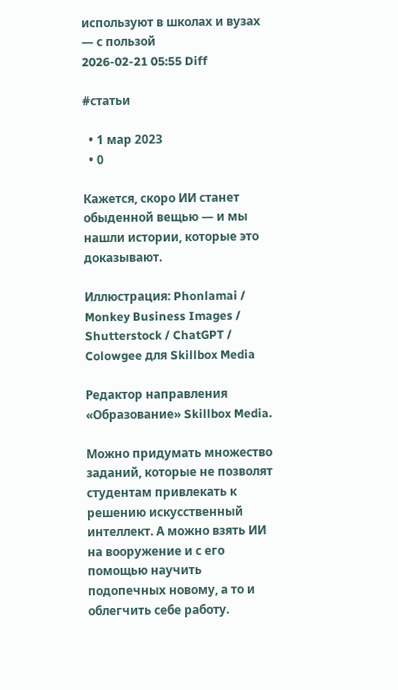используют в школах и вузах — с пользой
2026-02-21 05:55 Diff

#статьи

  • 1 мар 2023
  • 0

Кажется, скоро ИИ станет обыденной вещью — и мы нашли истории, которые это доказывают.

Иллюстрация: Phonlamai / Monkey Business Images / Shutterstock / ChatGPT / Colowgee для Skillbox Media

Редактор направления «Образование» Skillbox Media.

Можно придумать множество заданий, которые не позволят студентам привлекать к решению искусственный интеллект. А можно взять ИИ на вооружение и с его помощью научить подопечных новому, а то и облегчить себе работу.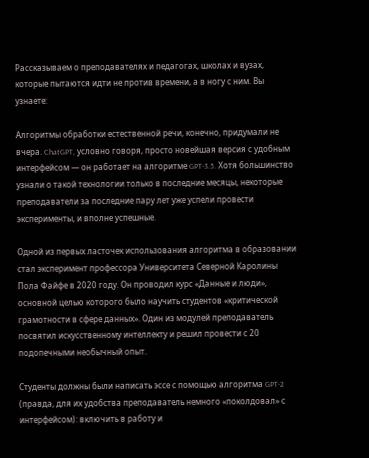Рассказываем о преподавателях и педагогах, школах и вузах, которые пытаются идти не против времени, а в ногу с ним. Вы узнаете:

Алгоритмы обработки естественной речи, конечно, придумали не вчера. ChatGPT, условно говоря, просто новейшая версия с удобным интерфейсом — он работает на алгоритме GPT-3.5. Хотя большинство узнали о такой технологии только в последние месяцы, некоторые преподаватели за последние пару лет уже успели провести эксперименты, и вполне успешные.

Одной из первых ласточек использования алгоритма в образовании стал эксперимент профессора Университета Северной Каролины Пола Файфе в 2020 году. Он проводил курс «Данные и люди», основной целью которого было научить студентов «критической грамотности в сфере данных». Один из модулей преподаватель посвятил искусственному интеллекту и решил провести с 20 подопечными необычный опыт.

Студенты должны были написать эссе с помощью алгоритма GPT-2 (правда, для их удобства преподаватель немного «поколдовал» с интерфейсом): включить в работу и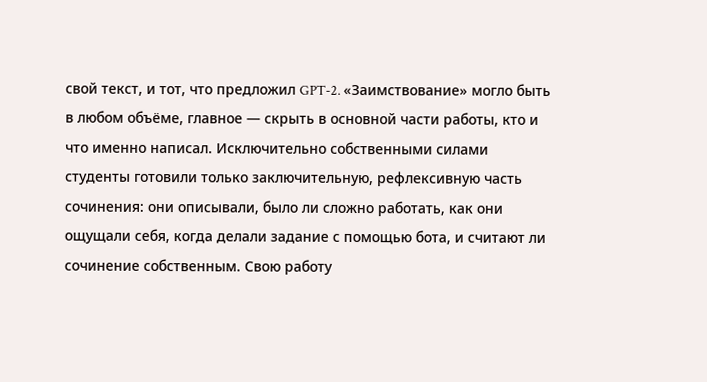свой текст, и тот, что предложил GPT-2. «Заимствование» могло быть в любом объёме, главное — скрыть в основной части работы, кто и что именно написал. Исключительно собственными силами студенты готовили только заключительную, рефлексивную часть сочинения: они описывали, было ли сложно работать, как они ощущали себя, когда делали задание с помощью бота, и считают ли сочинение собственным. Свою работу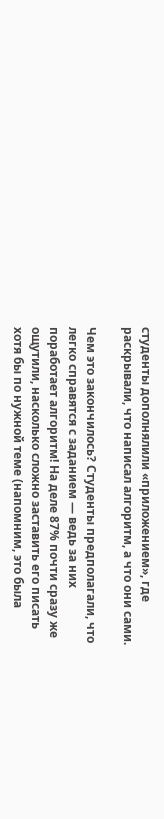студенты дополнялили «приложением», где раскрывали, что написал алгоритм, а что они сами.

Чем это закончилось? Студенты предполагали, что легко справятся с заданием — ведь за них поработает алгоритм! На деле 87% почти сразу же ощутили, насколько сложно заставить его писать хотя бы по нужной теме (напомним, это была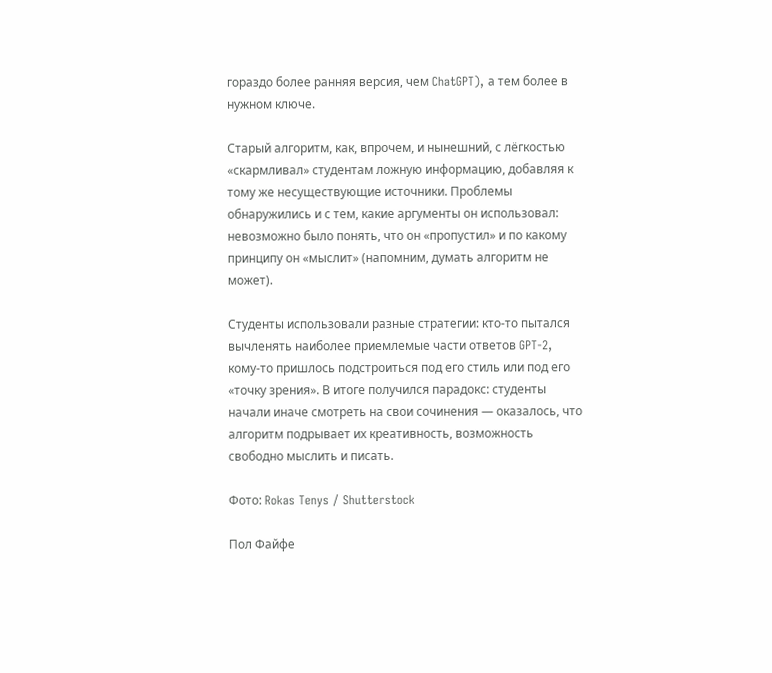гораздо более ранняя версия, чем ChatGPT), а тем более в нужном ключе.

Старый алгоритм, как, впрочем, и нынешний, с лёгкостью «скармливал» студентам ложную информацию, добавляя к тому же несуществующие источники. Проблемы обнаружились и с тем, какие аргументы он использовал: невозможно было понять, что он «пропустил» и по какому принципу он «мыслит» (напомним, думать алгоритм не может).

Студенты использовали разные стратегии: кто-то пытался вычленять наиболее приемлемые части ответов GPT-2, кому-то пришлось подстроиться под его стиль или под его «точку зрения». В итоге получился парадокс: студенты начали иначе смотреть на свои сочинения — оказалось, что алгоритм подрывает их креативность, возможность свободно мыслить и писать.

Фото: Rokas Tenys / Shutterstock

Пол Файфе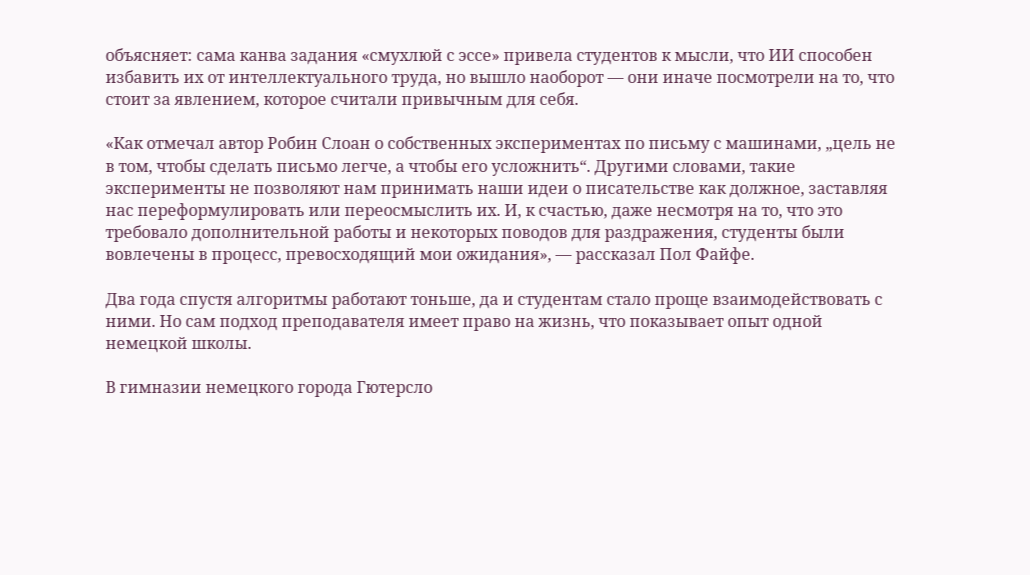объясняет: сама канва задания «смухлюй с эссе» привела студентов к мысли, что ИИ способен избавить их от интеллектуального труда, но вышло наоборот — они иначе посмотрели на то, что стоит за явлением, которое считали привычным для себя.

«Как отмечал автор Робин Слоан о собственных экспериментах по письму с машинами, „цель не в том, чтобы сделать письмо легче, а чтобы его усложнить“. Другими словами, такие эксперименты не позволяют нам принимать наши идеи о писательстве как должное, заставляя нас переформулировать или переосмыслить их. И, к счастью, даже несмотря на то, что это требовало дополнительной работы и некоторых поводов для раздражения, студенты были вовлечены в процесс, превосходящий мои ожидания», — рассказал Пол Файфе.

Два года спустя алгоритмы работают тоньше, да и студентам стало проще взаимодействовать с ними. Но сам подход преподавателя имеет право на жизнь, что показывает опыт одной немецкой школы.

В гимназии немецкого города Гютерсло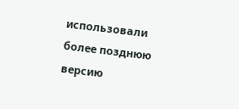использовали более позднюю версию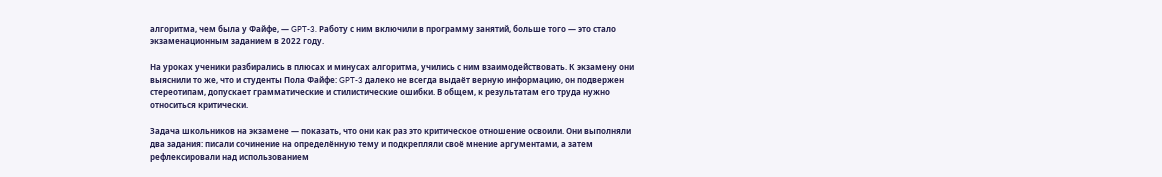алгоритма, чем была у Файфе, — GPT-3. Работу с ним включили в программу занятий, больше того — это стало экзаменационным заданием в 2022 году.

На уроках ученики разбирались в плюсах и минусах алгоритма, учились с ним взаимодействовать. К экзамену они выяснили то же, что и студенты Пола Файфе: GPT-3 далеко не всегда выдаёт верную информацию, он подвержен стереотипам, допускает грамматические и стилистические ошибки. В общем, к результатам его труда нужно относиться критически.

Задача школьников на экзамене — показать, что они как раз это критическое отношение освоили. Они выполняли два задания: писали сочинение на определённую тему и подкрепляли своё мнение аргументами, а затем рефлексировали над использованием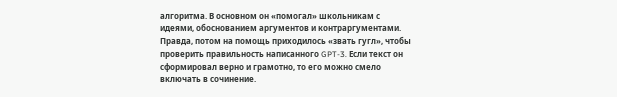алгоритма. В основном он «помогал» школьникам с идеями, обоснованием аргументов и контраргументами. Правда, потом на помощь приходилось «звать гугл», чтобы проверить правильность написанного GPT-3. Если текст он сформировал верно и грамотно, то его можно смело включать в сочинение.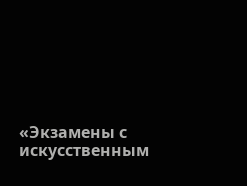«Экзамены с искусственным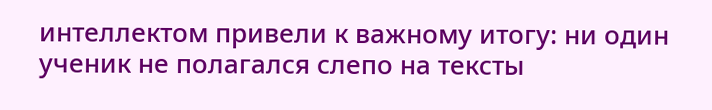интеллектом привели к важному итогу: ни один ученик не полагался слепо на тексты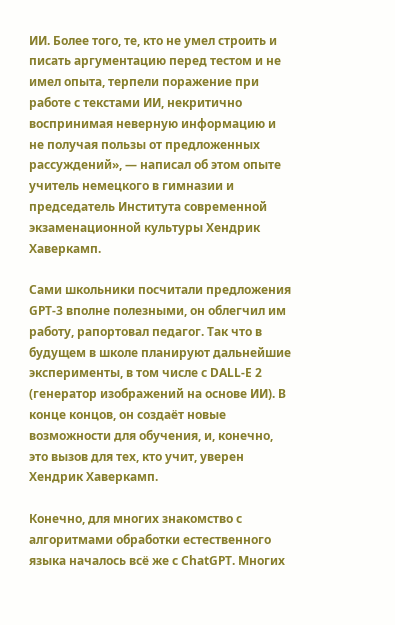ИИ. Более того, те, кто не умел строить и писать аргументацию перед тестом и не имел опыта, терпели поражение при работе с текстами ИИ, некритично воспринимая неверную информацию и не получая пользы от предложенных рассуждений», — написал об этом опыте учитель немецкого в гимназии и председатель Института современной экзаменационной культуры Хендрик Хаверкамп.

Сами школьники посчитали предложения GPT-3 вполне полезными, он облегчил им работу, рапортовал педагог. Так что в будущем в школе планируют дальнейшие эксперименты, в том числе с DALL-E 2 (генератор изображений на основе ИИ). В конце концов, он создаёт новые возможности для обучения, и, конечно, это вызов для тех, кто учит, уверен Хендрик Хаверкамп.

Конечно, для многих знакомство с алгоритмами обработки естественного языка началось всё же с ChatGPT. Многих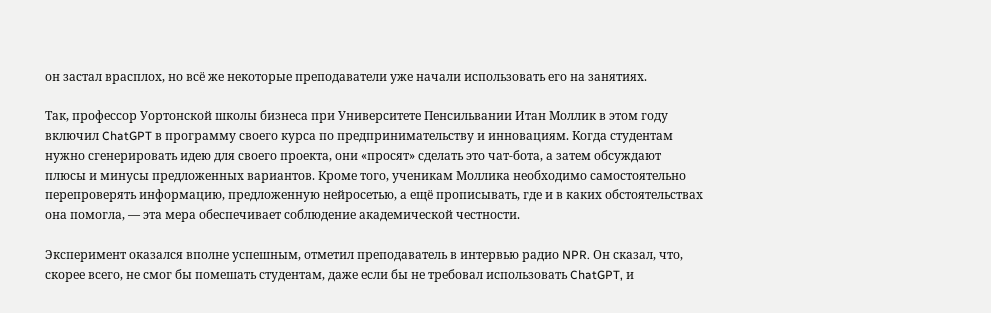он застал врасплох, но всё же некоторые преподаватели уже начали использовать его на занятиях.

Так, профессор Уортонской школы бизнеса при Университете Пенсильвании Итан Моллик в этом году включил ChatGPT в программу своего курса по предпринимательству и инновациям. Когда студентам нужно сгенерировать идею для своего проекта, они «просят» сделать это чат-бота, а затем обсуждают плюсы и минусы предложенных вариантов. Кроме того, ученикам Моллика необходимо самостоятельно перепроверять информацию, предложенную нейросетью, а ещё прописывать, где и в каких обстоятельствах она помогла, — эта мера обеспечивает соблюдение академической честности.

Эксперимент оказался вполне успешным, отметил преподаватель в интервью радио NPR. Он сказал, что, скорее всего, не смог бы помешать студентам, даже если бы не требовал использовать ChatGPT, и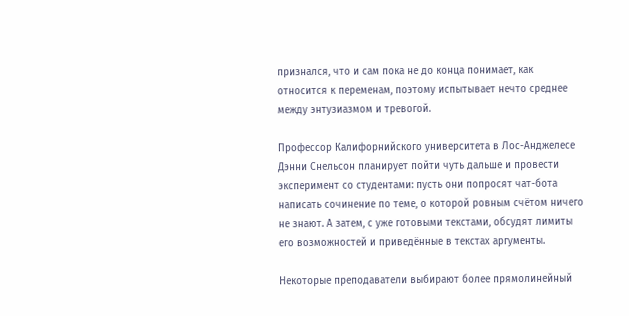признался, что и сам пока не до конца понимает, как относится к переменам, поэтому испытывает нечто среднее между энтузиазмом и тревогой.

Профессор Калифорнийского университета в Лос-Анджелесе Дэнни Снельсон планирует пойти чуть дальше и провести эксперимент со студентами: пусть они попросят чат-бота написать сочинение по теме, о которой ровным счётом ничего не знают. А затем, с уже готовыми текстами, обсудят лимиты его возможностей и приведённые в текстах аргументы.

Некоторые преподаватели выбирают более прямолинейный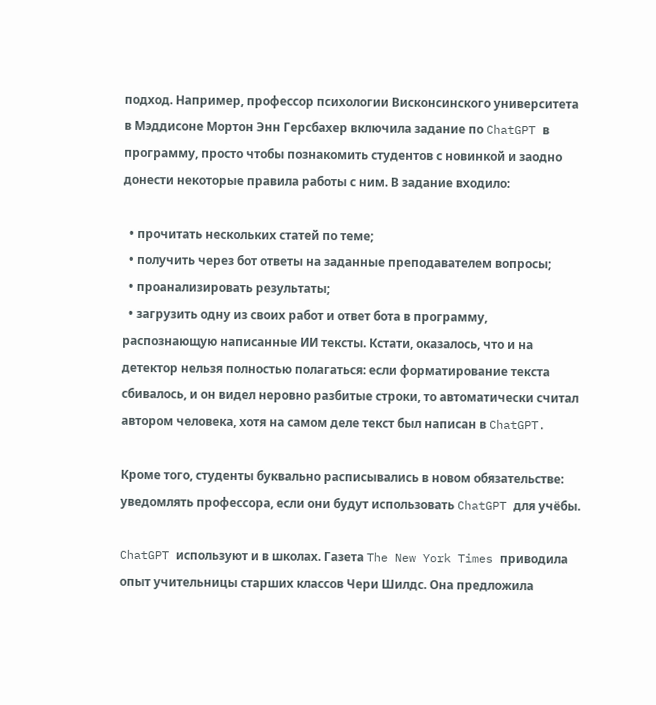подход. Например, профессор психологии Висконсинского университета в Мэддисоне Мортон Энн Герсбахер включила задание по ChatGPT в программу, просто чтобы познакомить студентов с новинкой и заодно донести некоторые правила работы с ним. В задание входило:

  • прочитать нескольких статей по теме;
  • получить через бот ответы на заданные преподавателем вопросы;
  • проанализировать результаты;
  • загрузить одну из своих работ и ответ бота в программу, распознающую написанные ИИ тексты. Кстати, оказалось, что и на детектор нельзя полностью полагаться: если форматирование текста сбивалось, и он видел неровно разбитые строки, то автоматически считал автором человека, хотя на самом деле текст был написан в ChatGPT.

Кроме того, студенты буквально расписывались в новом обязательстве: уведомлять профессора, если они будут использовать ChatGPT для учёбы.

ChatGPT используют и в школах. Газета The New York Times приводила опыт учительницы старших классов Чери Шилдс. Она предложила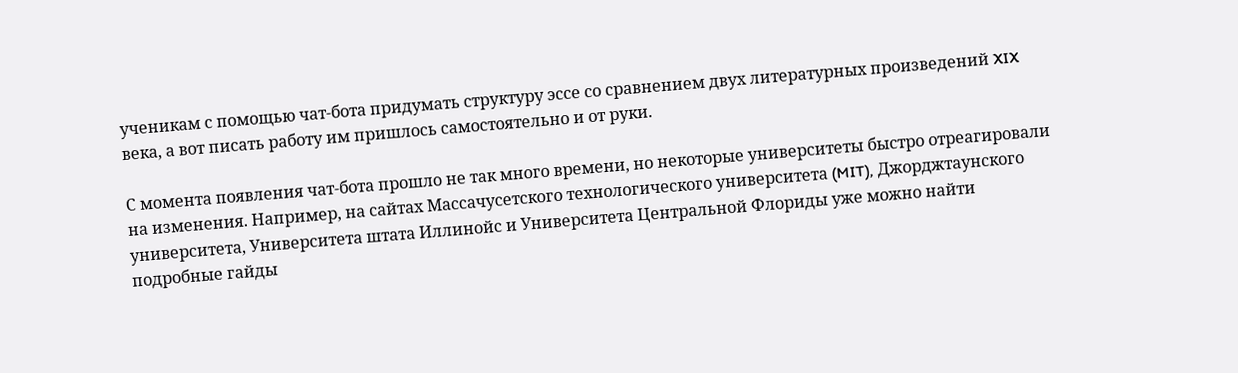ученикам с помощью чат‑бота придумать структуру эссе со сравнением двух литературных произведений XIX века, а вот писать работу им пришлось самостоятельно и от руки.

С момента появления чат-бота прошло не так много времени, но некоторые университеты быстро отреагировали на изменения. Например, на сайтах Массачусетского технологического университета (MIT), Джорджтаунского университета, Университета штата Иллинойс и Университета Центральной Флориды уже можно найти подробные гайды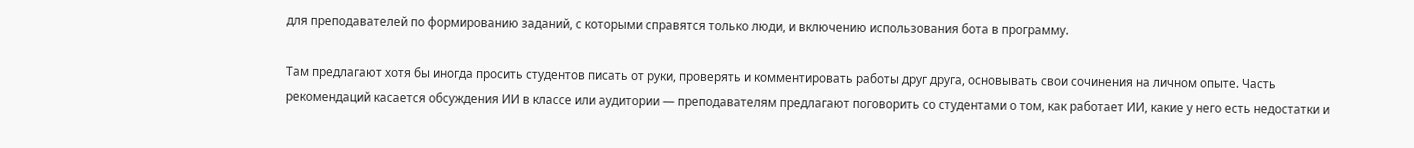для преподавателей по формированию заданий, с которыми справятся только люди, и включению использования бота в программу.

Там предлагают хотя бы иногда просить студентов писать от руки, проверять и комментировать работы друг друга, основывать свои сочинения на личном опыте. Часть рекомендаций касается обсуждения ИИ в классе или аудитории — преподавателям предлагают поговорить со студентами о том, как работает ИИ, какие у него есть недостатки и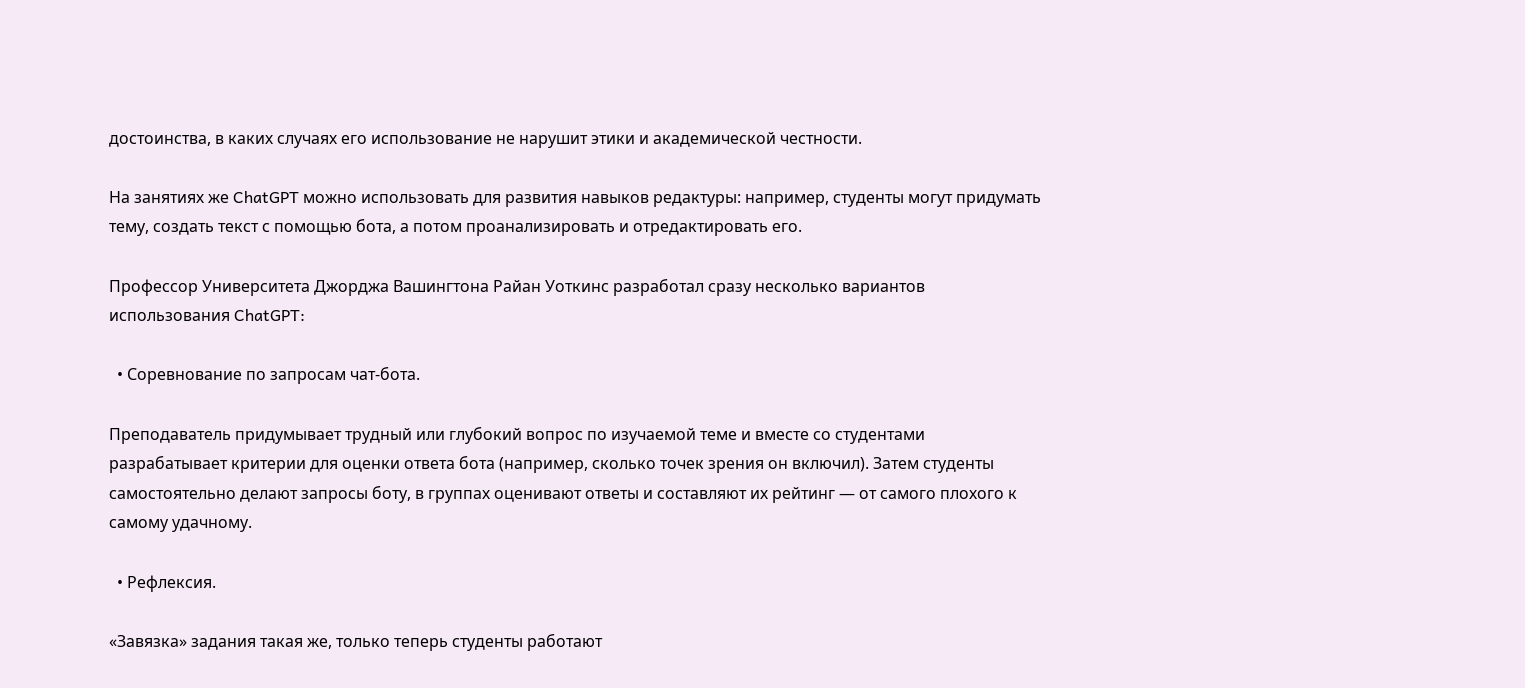достоинства, в каких случаях его использование не нарушит этики и академической честности.

На занятиях же ChatGPT можно использовать для развития навыков редактуры: например, студенты могут придумать тему, создать текст с помощью бота, а потом проанализировать и отредактировать его.

Профессор Университета Джорджа Вашингтона Райан Уоткинс разработал сразу несколько вариантов использования ChatGPT:

  • Соревнование по запросам чат-бота.

Преподаватель придумывает трудный или глубокий вопрос по изучаемой теме и вместе со студентами разрабатывает критерии для оценки ответа бота (например, сколько точек зрения он включил). Затем студенты самостоятельно делают запросы боту, в группах оценивают ответы и составляют их рейтинг — от самого плохого к самому удачному.

  • Рефлексия.

«Завязка» задания такая же, только теперь студенты работают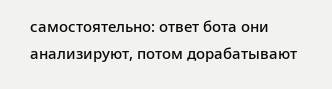самостоятельно: ответ бота они анализируют, потом дорабатывают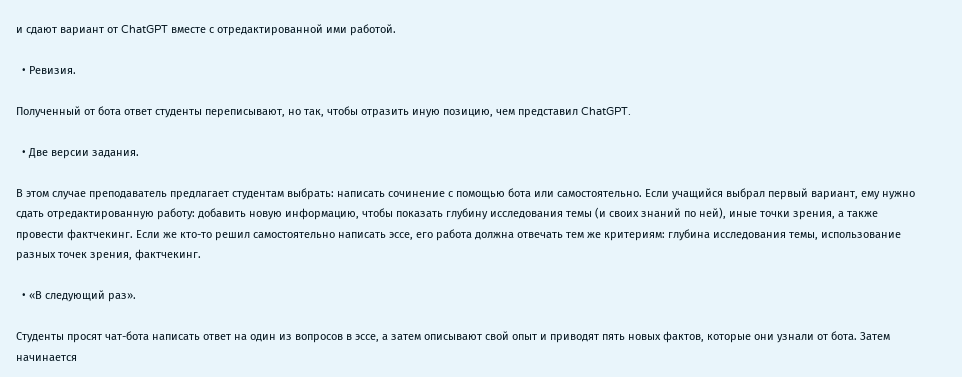и сдают вариант от ChatGPT вместе с отредактированной ими работой.

  • Ревизия.

Полученный от бота ответ студенты переписывают, но так, чтобы отразить иную позицию, чем представил ChatGPT.

  • Две версии задания.

В этом случае преподаватель предлагает студентам выбрать: написать сочинение с помощью бота или самостоятельно. Если учащийся выбрал первый вариант, ему нужно сдать отредактированную работу: добавить новую информацию, чтобы показать глубину исследования темы (и своих знаний по ней), иные точки зрения, а также провести фактчекинг. Если же кто-то решил самостоятельно написать эссе, его работа должна отвечать тем же критериям: глубина исследования темы, использование разных точек зрения, фактчекинг.

  • «В следующий раз».

Студенты просят чат-бота написать ответ на один из вопросов в эссе, а затем описывают свой опыт и приводят пять новых фактов, которые они узнали от бота. Затем начинается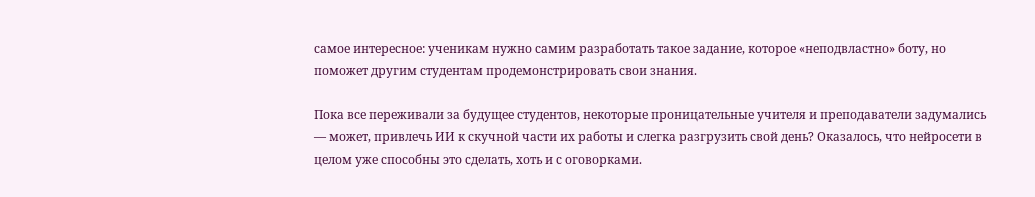самое интересное: ученикам нужно самим разработать такое задание, которое «неподвластно» боту, но поможет другим студентам продемонстрировать свои знания.

Пока все переживали за будущее студентов, некоторые проницательные учителя и преподаватели задумались — может, привлечь ИИ к скучной части их работы и слегка разгрузить свой день? Оказалось, что нейросети в целом уже способны это сделать, хоть и с оговорками.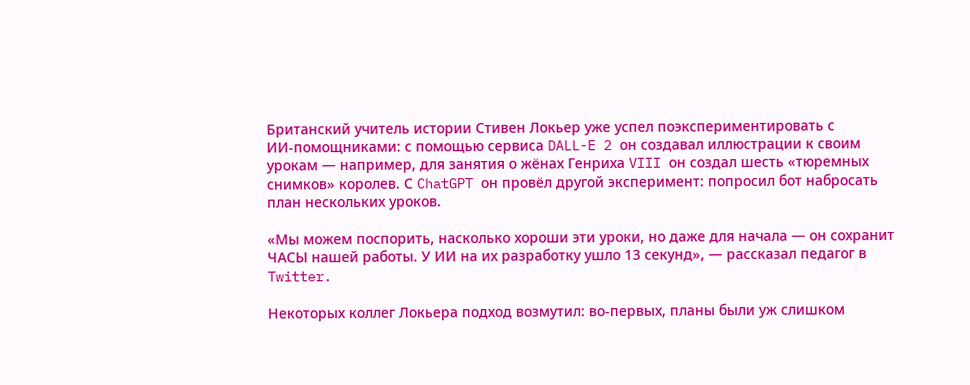Британский учитель истории Стивен Локьер уже успел поэкспериментировать с ИИ‑помощниками: с помощью сервиса DALL-E 2 он создавал иллюстрации к своим урокам — например, для занятия о жёнах Генриха VIII он создал шесть «тюремных снимков» королев. С ChatGPT он провёл другой эксперимент: попросил бот набросать план нескольких уроков.

«Мы можем поспорить, насколько хороши эти уроки, но даже для начала — он сохранит ЧАСЫ нашей работы. У ИИ на их разработку ушло 13 секунд», — рассказал педагог в Twitter.

Некоторых коллег Локьера подход возмутил: во-первых, планы были уж слишком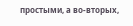простыми, а во-вторых,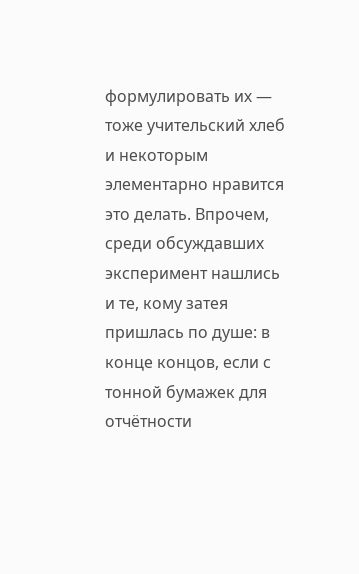формулировать их — тоже учительский хлеб и некоторым элементарно нравится это делать. Впрочем, среди обсуждавших эксперимент нашлись и те, кому затея пришлась по душе: в конце концов, если с тонной бумажек для отчётности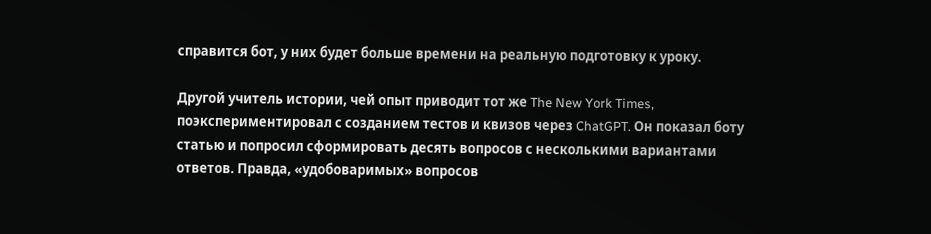справится бот, у них будет больше времени на реальную подготовку к уроку.

Другой учитель истории, чей опыт приводит тот же The New York Times, поэкспериментировал с созданием тестов и квизов через ChatGPT. Он показал боту статью и попросил сформировать десять вопросов с несколькими вариантами ответов. Правда, «удобоваримых» вопросов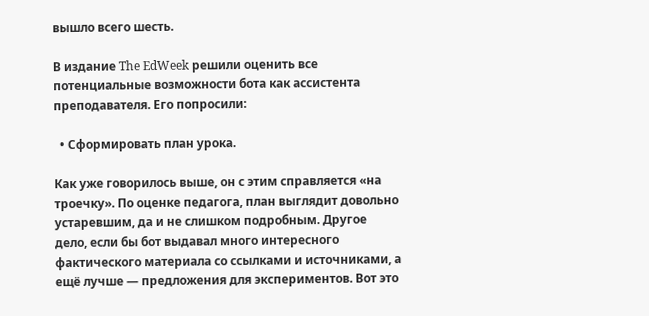вышло всего шесть.

В издание The EdWeek решили оценить все потенциальные возможности бота как ассистента преподавателя. Его попросили:

  • Сформировать план урока.

Как уже говорилось выше, он с этим справляется «на троечку». По оценке педагога, план выглядит довольно устаревшим, да и не слишком подробным. Другое дело, если бы бот выдавал много интересного фактического материала со ссылками и источниками, а ещё лучше — предложения для экспериментов. Вот это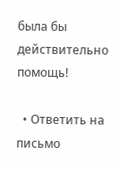была бы действительно помощь!

  • Ответить на письмо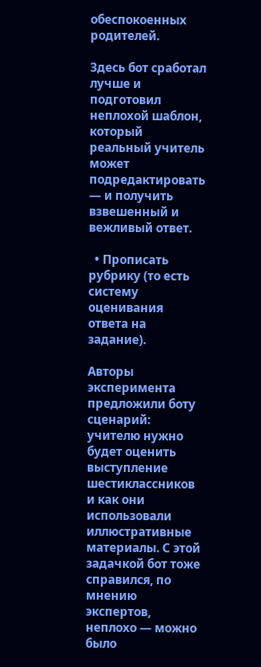обеспокоенных родителей.

Здесь бот сработал лучше и подготовил неплохой шаблон, который реальный учитель может подредактировать — и получить взвешенный и вежливый ответ.

  • Прописать рубрику (то есть систему оценивания ответа на задание).

Авторы эксперимента предложили боту сценарий: учителю нужно будет оценить выступление шестиклассников и как они использовали иллюстративные материалы. С этой задачкой бот тоже справился, по мнению экспертов, неплохо — можно было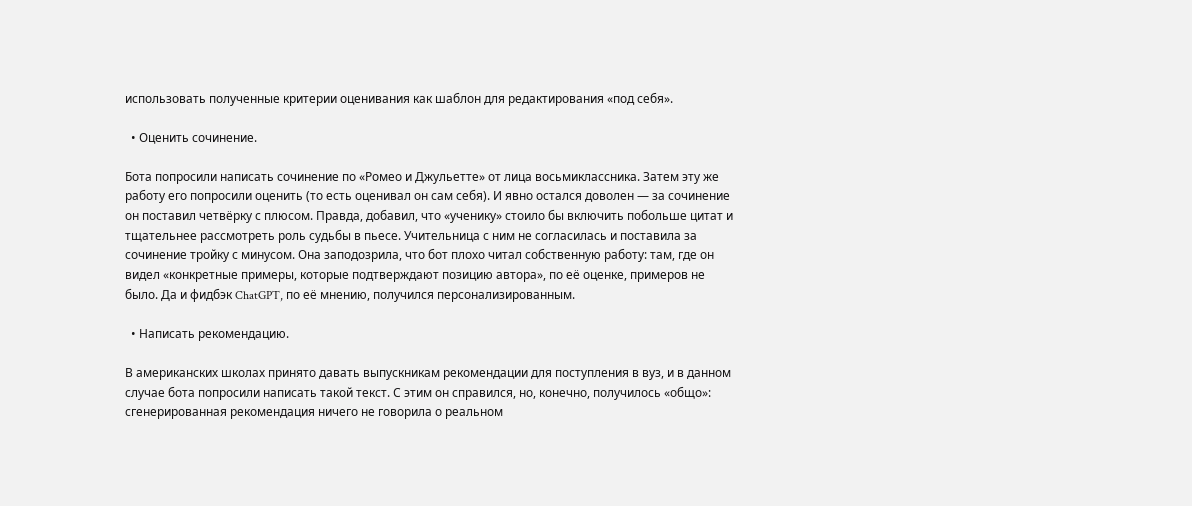использовать полученные критерии оценивания как шаблон для редактирования «под себя».

  • Оценить сочинение.

Бота попросили написать сочинение по «Ромео и Джульетте» от лица восьмиклассника. Затем эту же работу его попросили оценить (то есть оценивал он сам себя). И явно остался доволен — за сочинение он поставил четвёрку с плюсом. Правда, добавил, что «ученику» стоило бы включить побольше цитат и тщательнее рассмотреть роль судьбы в пьесе. Учительница с ним не согласилась и поставила за сочинение тройку с минусом. Она заподозрила, что бот плохо читал собственную работу: там, где он видел «конкретные примеры, которые подтверждают позицию автора», по её оценке, примеров не было. Да и фидбэк ChatGPT, по её мнению, получился персонализированным.

  • Написать рекомендацию.

В американских школах принято давать выпускникам рекомендации для поступления в вуз, и в данном случае бота попросили написать такой текст. С этим он справился, но, конечно, получилось «общо»: сгенерированная рекомендация ничего не говорила о реальном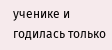ученике и годилась только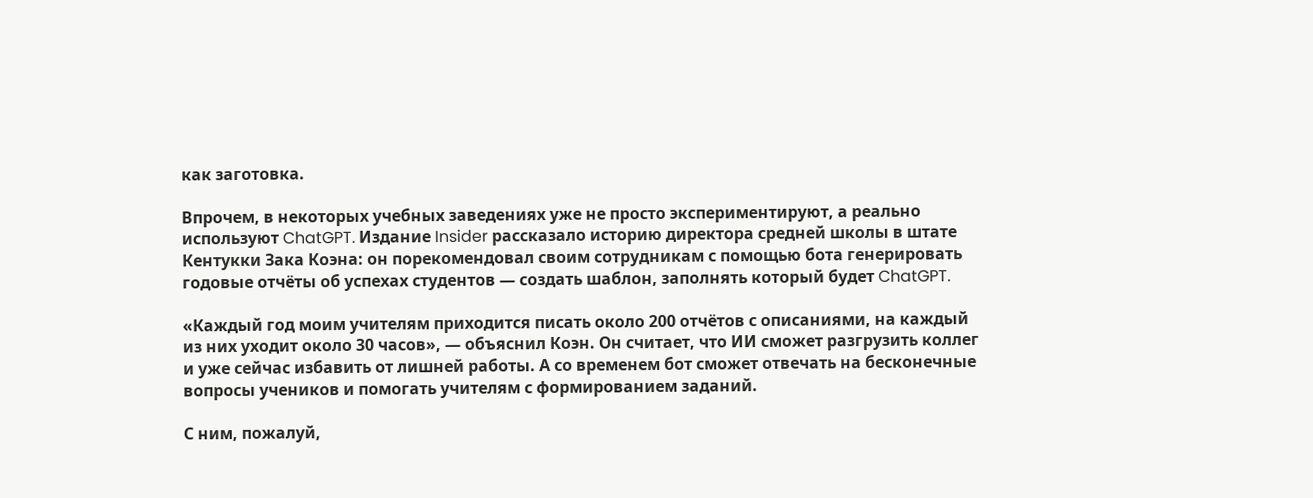как заготовка.

Впрочем, в некоторых учебных заведениях уже не просто экспериментируют, а реально используют ChatGPT. Издание Insider рассказало историю директора средней школы в штате Кентукки Зака Коэна: он порекомендовал своим сотрудникам с помощью бота генерировать годовые отчёты об успехах студентов — создать шаблон, заполнять который будет ChatGPT.

«Каждый год моим учителям приходится писать около 200 отчётов с описаниями, на каждый из них уходит около 30 часов», — объяснил Коэн. Он считает, что ИИ сможет разгрузить коллег и уже сейчас избавить от лишней работы. А со временем бот сможет отвечать на бесконечные вопросы учеников и помогать учителям с формированием заданий.

С ним, пожалуй,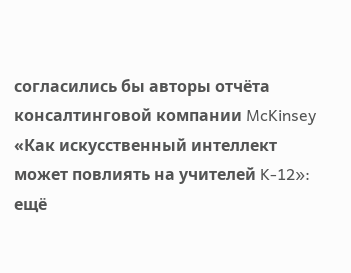согласились бы авторы отчёта консалтинговой компании McKinsey «Как искусственный интеллект может повлиять на учителей K-12»: ещё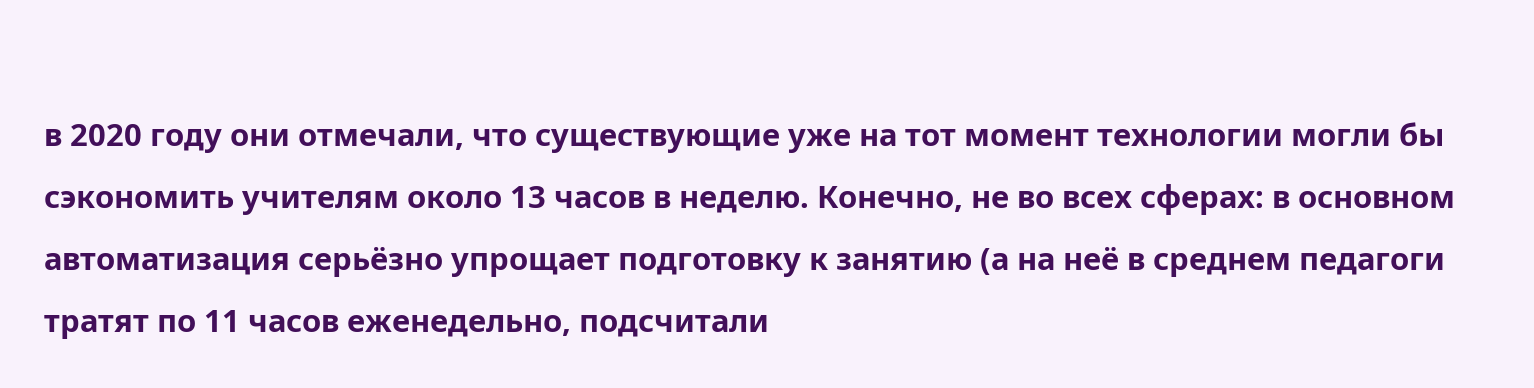в 2020 году они отмечали, что существующие уже на тот момент технологии могли бы сэкономить учителям около 13 часов в неделю. Конечно, не во всех сферах: в основном автоматизация серьёзно упрощает подготовку к занятию (а на неё в среднем педагоги тратят по 11 часов еженедельно, подсчитали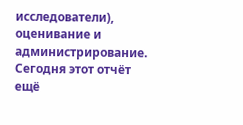исследователи), оценивание и администрирование. Сегодня этот отчёт ещё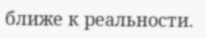ближе к реальности.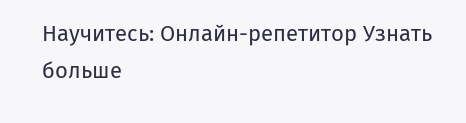Научитесь: Онлайн-репетитор Узнать больше